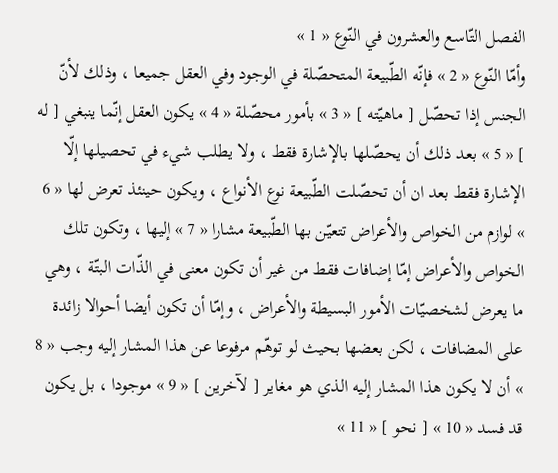الفصل التّاسع والعشرون في النّوع « 1 »
وأمّا النّوع « 2 » فإنّه الطّبيعة المتحصّلة في الوجود وفي العقل جميعا ، وذلك لأنّ الجنس إذا تحصّل [ ماهيّته ] « 3 » بأمور محصّلة « 4 » يكون العقل إنّما ينبغي [ له ] « 5 » بعد ذلك أن يحصّلها بالإشارة فقط ، ولا يطلب شيء في تحصيلها إلّا الإشارة فقط بعد ان أن تحصّلت الطّبيعة نوع الأنواع ، ويكون حينئذ تعرض لها « 6 » لوازم من الخواص والأعراض تتعيّن بها الطّبيعة مشارا « 7 » إليها ، وتكون تلك الخواص والأعراض إمّا إضافات فقط من غير أن تكون معنى في الذّات البتّة ، وهي ما يعرض لشخصيّات الأمور البسيطة والأعراض ، وإمّا أن تكون أيضا أحوالا زائدة على المضافات ، لكن بعضها بحيث لو توهّم مرفوعا عن هذا المشار إليه وجب « 8 » أن لا يكون هذا المشار إليه الذي هو مغاير [ لآخرين ] « 9 » موجودا ، بل يكون قد فسد « 10 » [ نحو ] « 11 »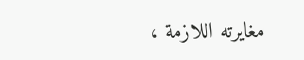مغايرته اللازمة ،